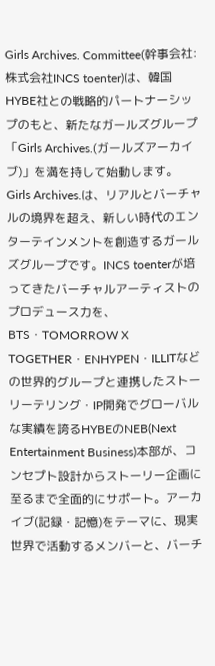Girls Archives. Committee(幹事会社:株式会社INCS toenter)は、韓国HYBE社との戦略的パートナーシップのもと、新たなガールズグループ「Girls Archives.(ガールズアーカイブ)」を満を持して始動します。 Girls Archives.は、リアルとバーチャルの境界を超え、新しい時代のエンターテインメントを創造するガールズグループです。INCS toenterが培ってきたバーチャルアーティストのプロデュース力を、BTS・TOMORROW X TOGETHER・ENHYPEN・ILLITなどの世界的グループと連携したストーリーテリング・IP開発でグローバルな実績を誇るHYBEのNEB(Next Entertainment Business)本部が、コンセプト設計からストーリー企画に至るまで全面的にサポート。アーカイブ(記録・記憶)をテーマに、現実世界で活動するメンバーと、バーチ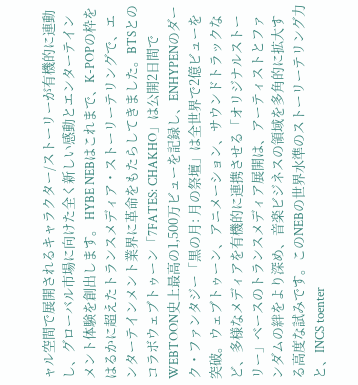ャル空間で展開されるキャラクター/ストーリーが有機的に連動し、グローバル市場に向けた全く新しい感動とエンターテインメント体験を創出します。 HYBE NEBはこれまで、K-POPの枠をはるかに超えたトランスメディア・ストーリーテリングで、エンターテインメント業界に革命をもたらしてきました。BTSとのコラボウェブトゥーン「7FATES: CHAKHO」は公開2日間でWEBTOON史上最高の1,500万ビューを記録し、ENHYPENのダーク・ファンタジー「黒の月: 月の祭壇」は全世界で2億ビューを突破。ウェブトゥーン、アニメーション、サウンドトラックなど、多様なメディアを有機的に連携させる「オリジナルストーリー」ベースのトランスメディア展開は、アーティストとファンダムの絆をより深め、音楽ビジネスの領域を多角的に拡大する高度な試みです。このNEBの世界水準のストーリーテリング力と、INCS toenter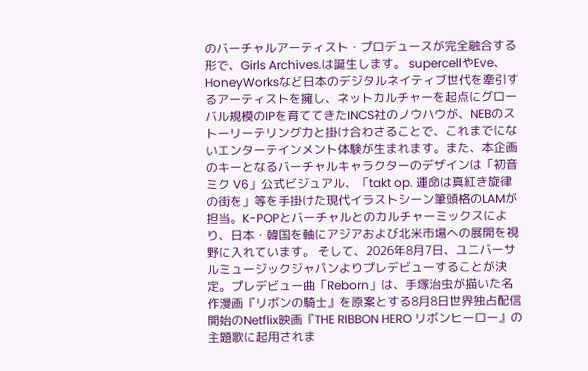のバーチャルアーティスト・プロデュースが完全融合する形で、Girls Archives.は誕生します。 supercellやEve、HoneyWorksなど日本のデジタルネイティブ世代を牽引するアーティストを擁し、ネットカルチャーを起点にグローバル規模のIPを育ててきたINCS社のノウハウが、NEBのストーリーテリング力と掛け合わさることで、これまでにないエンターテインメント体験が生まれます。また、本企画のキーとなるバーチャルキャラクターのデザインは「初音ミク V6」公式ビジュアル、「takt op. 運命は真紅き旋律の街を」等を手掛けた現代イラストシーン筆頭格のLAMが担当。K-POPとバーチャルとのカルチャーミックスにより、日本・韓国を軸にアジアおよび北米市場への展開を視野に入れています。 そして、2026年8月7日、ユニバーサルミュージックジャパンよりプレデビューすることが決定。プレデビュー曲「Reborn」は、手塚治虫が描いた名作漫画『リボンの騎士』を原案とする8月8日世界独占配信開始のNetflix映画『THE RIBBON HERO リボンヒーロー』の主題歌に起用されま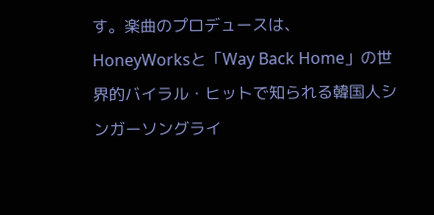す。楽曲のプロデュースは、HoneyWorksと「Way Back Home」の世界的バイラル・ヒットで知られる韓国人シンガーソングライ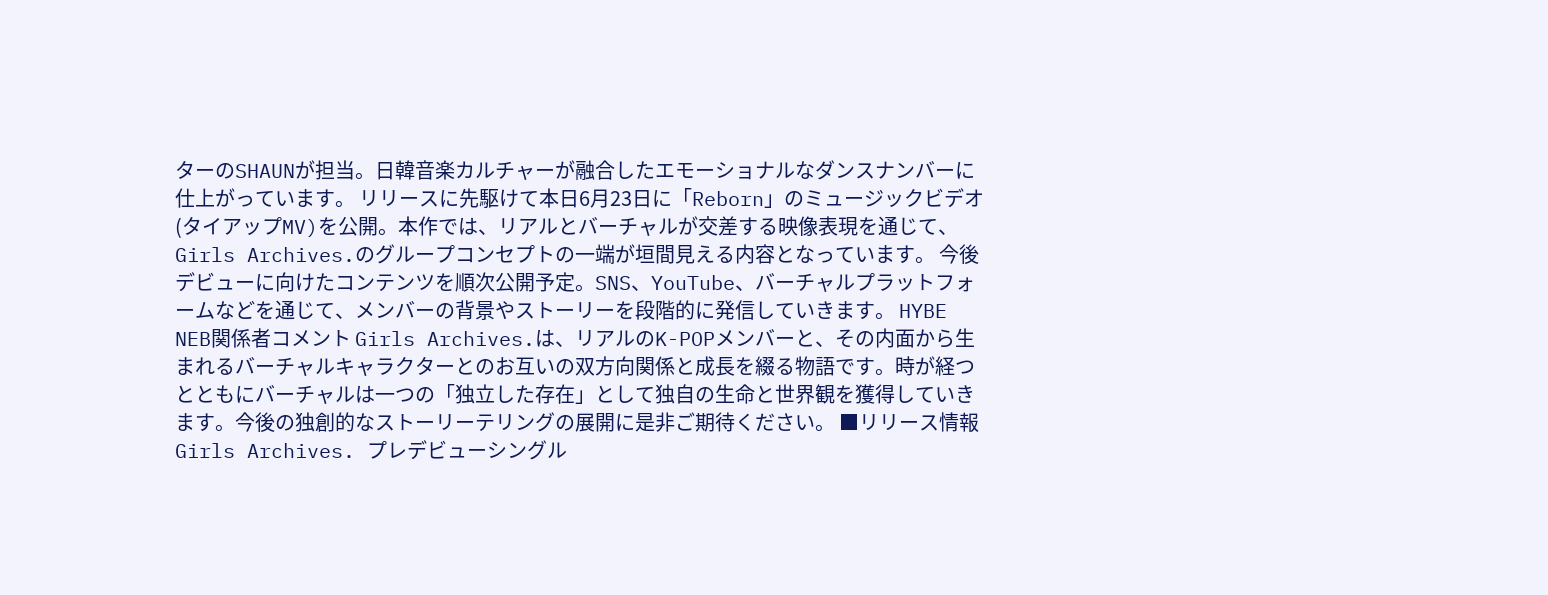ターのSHAUNが担当。日韓音楽カルチャーが融合したエモーショナルなダンスナンバーに仕上がっています。 リリースに先駆けて本日6月23日に「Reborn」のミュージックビデオ(タイアップMV)を公開。本作では、リアルとバーチャルが交差する映像表現を通じて、Girls Archives.のグループコンセプトの一端が垣間見える内容となっています。 今後デビューに向けたコンテンツを順次公開予定。SNS、YouTube、バーチャルプラットフォームなどを通じて、メンバーの背景やストーリーを段階的に発信していきます。 HYBE NEB関係者コメント Girls Archives.は、リアルのK-POPメンバーと、その内面から生まれるバーチャルキャラクターとのお互いの双方向関係と成長を綴る物語です。時が経つとともにバーチャルは一つの「独立した存在」として独自の生命と世界観を獲得していきます。今後の独創的なストーリーテリングの展開に是非ご期待ください。 ■リリース情報 Girls Archives. プレデビューシングル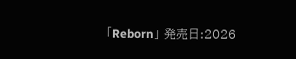「Reborn」 発売日:2026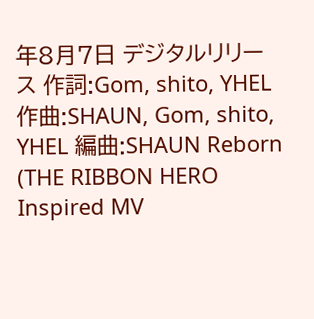年8月7日 デジタルリリース 作詞:Gom, shito, YHEL 作曲:SHAUN, Gom, shito, YHEL 編曲:SHAUN Reborn (THE RIBBON HERO Inspired MV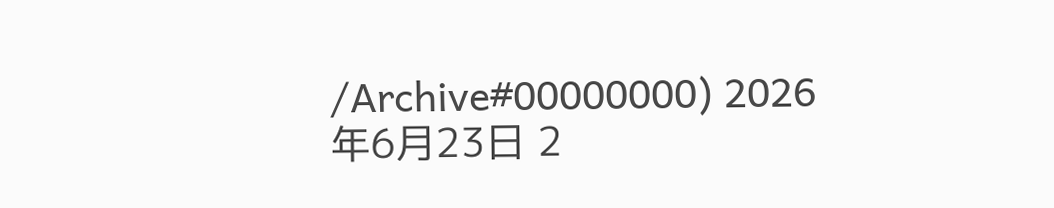/Archive#00000000) 2026年6月23日 2